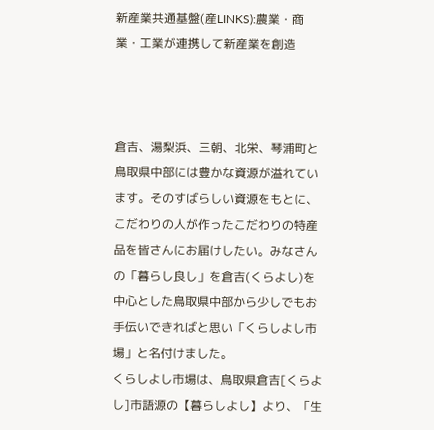新産業共通基盤(産LINKS):農業・商業・工業が連携して新産業を創造



倉吉、湯梨浜、三朝、北栄、琴浦町と鳥取県中部には豊かな資源が溢れています。そのすばらしい資源をもとに、こだわりの人が作ったこだわりの特産品を皆さんにお届けしたい。みなさんの「暮らし良し」を倉吉(くらよし)を中心とした鳥取県中部から少しでもお手伝いできればと思い「くらしよし市場」と名付けました。
くらしよし市場は、鳥取県倉吉[くらよし]市語源の【暮らしよし】より、「生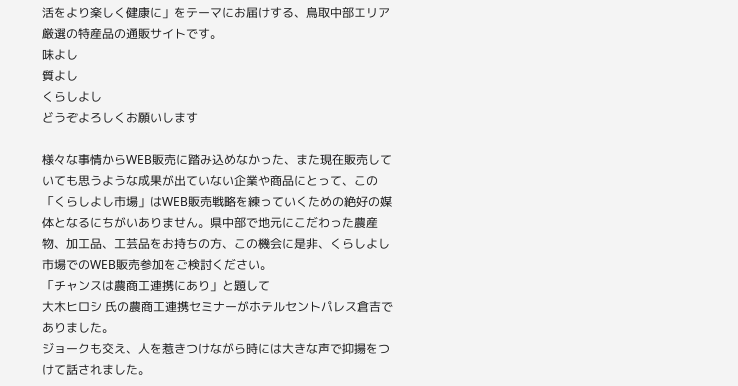活をより楽しく健康に」をテーマにお届けする、鳥取中部エリア厳選の特産品の通販サイトです。
味よし
質よし
くらしよし
どうぞよろしくお願いします

様々な事情からWEB販売に踏み込めなかった、また現在販売していても思うような成果が出ていない企業や商品にとって、この「くらしよし市場」はWEB販売戦略を練っていくための絶好の媒体となるにちがいありません。県中部で地元にこだわった農産物、加工品、工芸品をお持ちの方、この機会に是非、くらしよし市場でのWEB販売参加をご検討ください。
「チャンスは農商工連携にあり」と題して
大木ヒロシ 氏の農商工連携セミナーがホテルセントパレス倉吉でありました。
ジョークも交え、人を惹きつけながら時には大きな声で抑揚をつけて話されました。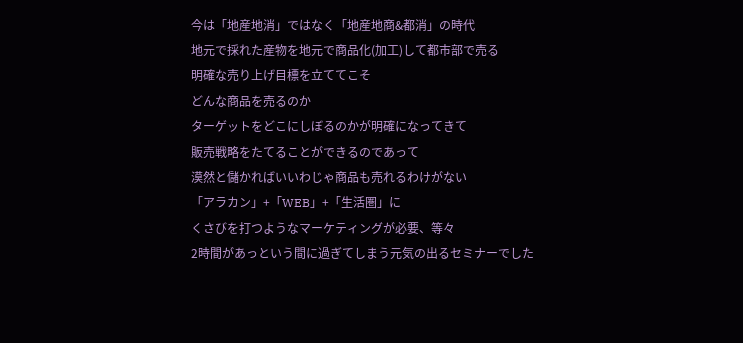今は「地産地消」ではなく「地産地商&都消」の時代
地元で採れた産物を地元で商品化(加工)して都市部で売る
明確な売り上げ目標を立ててこそ
どんな商品を売るのか
ターゲットをどこにしぼるのかが明確になってきて
販売戦略をたてることができるのであって
漠然と儲かればいいわじゃ商品も売れるわけがない
「アラカン」+「WEB」+「生活圏」に
くさびを打つようなマーケティングが必要、等々
2時間があっという間に過ぎてしまう元気の出るセミナーでした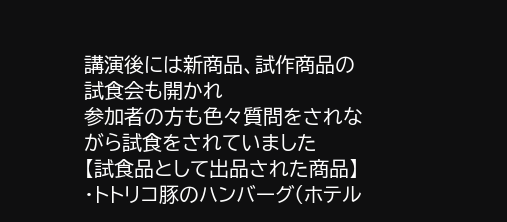講演後には新商品、試作商品の試食会も開かれ
参加者の方も色々質問をされながら試食をされていました
【試食品として出品された商品】
・トトリコ豚のハンバーグ(ホテル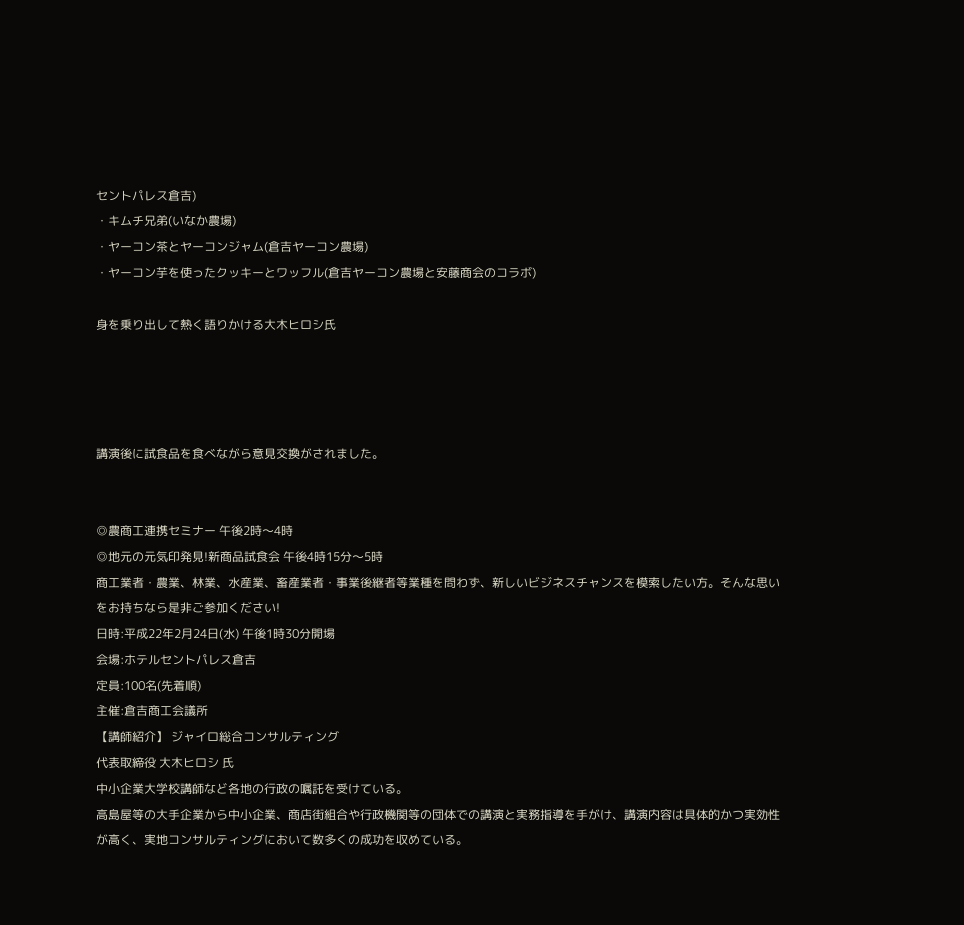セントパレス倉吉)
・キムチ兄弟(いなか農場)
・ヤーコン茶とヤーコンジャム(倉吉ヤーコン農場)
・ヤーコン芋を使ったクッキーとワッフル(倉吉ヤーコン農場と安藤商会のコラボ)

身を乗り出して熱く語りかける大木ヒロシ氏




講演後に試食品を食べながら意見交換がされました。


◎農商工連携セミナー 午後2時〜4時
◎地元の元気印発見!新商品試食会 午後4時15分〜5時
商工業者・農業、林業、水産業、畜産業者・事業後継者等業種を問わず、新しいビジネスチャンスを模索したい方。そんな思いをお持ちなら是非ご参加ください!
日時:平成22年2月24日(水) 午後1時30分開場
会場:ホテルセントパレス倉吉
定員:100名(先着順)
主催:倉吉商工会議所
【講師紹介】 ジャイロ総合コンサルティング
代表取締役 大木ヒロシ 氏
中小企業大学校講師など各地の行政の嘱託を受けている。
高島屋等の大手企業から中小企業、商店街組合や行政機関等の団体での講演と実務指導を手がけ、講演内容は具体的かつ実効性が高く、実地コンサルティングにおいて数多くの成功を収めている。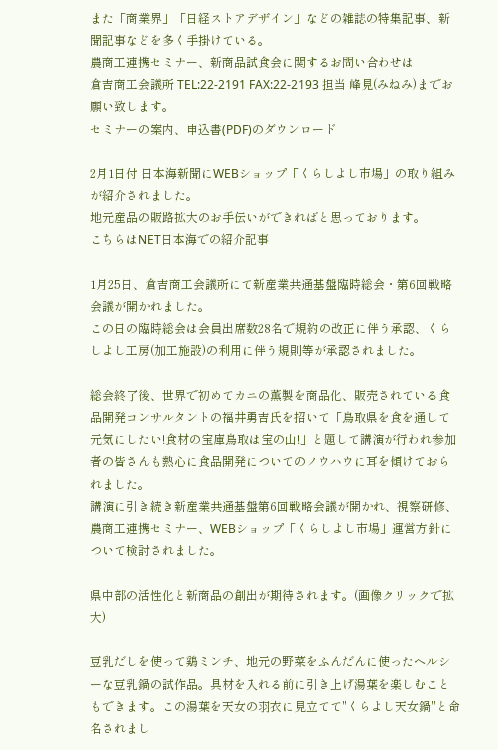また「商業界」「日経ストアデザイン」などの雑誌の特集記事、新聞記事などを多く手掛けている。
農商工連携セミナー、新商品試食会に関するお問い合わせは
倉吉商工会議所 TEL:22-2191 FAX:22-2193 担当 峰見(みねみ)までお願い致します。
セミナーの案内、申込書(PDF)のダウンロード

2月1日付 日本海新聞にWEBショップ「くらしよし市場」の取り組みが紹介されました。
地元産品の販路拡大のお手伝いができればと思っております。
こちらはNET日本海での紹介記事

1月25日、倉吉商工会議所にて新産業共通基盤臨時総会・第6回戦略会議が開かれました。
この日の臨時総会は会員出席数28名で規約の改正に伴う承認、くらしよし工房(加工施設)の利用に伴う規則等が承認されました。

総会終了後、世界で初めてカニの薫製を商品化、販売されている食品開発コンサルタントの福井勇吉氏を招いて「鳥取県を食を通して元気にしたい!食材の宝庫鳥取は宝の山!」と題して講演が行われ参加者の皆さんも熱心に食品開発についてのノウハウに耳を傾けておられました。
講演に引き続き新産業共通基盤第6回戦略会議が開かれ、視察研修、農商工連携セミナー、WEBショップ「くらしよし市場」運営方針について検討されました。

県中部の活性化と新商品の創出が期待されます。(画像クリックで拡大)

豆乳だしを使って鶏ミンチ、地元の野菜をふんだんに使ったヘルシーな豆乳鍋の試作品。具材を入れる前に引き上げ湯葉を楽しむこともできます。この湯葉を天女の羽衣に見立てて"くらよし天女鍋"と命名されまし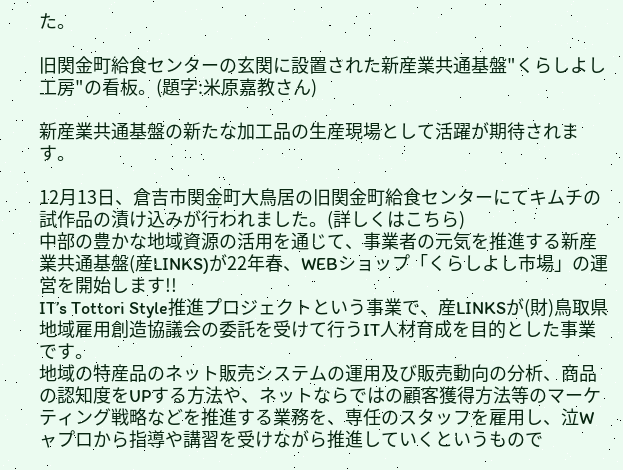た。

旧関金町給食センターの玄関に設置された新産業共通基盤"くらしよし工房"の看板。(題字:米原嘉教さん)

新産業共通基盤の新たな加工品の生産現場として活躍が期待されます。

12月13日、倉吉市関金町大鳥居の旧関金町給食センターにてキムチの試作品の漬け込みが行われました。(詳しくはこちら)
中部の豊かな地域資源の活用を通じて、事業者の元気を推進する新産業共通基盤(産LINKS)が22年春、WEBショップ「くらしよし市場」の運営を開始します!!
IT’s Tottori Style推進プロジェクトという事業で、産LINKSが(財)鳥取県地域雇用創造協議会の委託を受けて行うIT人材育成を目的とした事業です。
地域の特産品のネット販売システムの運用及び販売動向の分析、商品の認知度をUPする方法や、ネットならではの顧客獲得方法等のマーケティング戦略などを推進する業務を、専任のスタッフを雇用し、泣Wャプロから指導や講習を受けながら推進していくというもので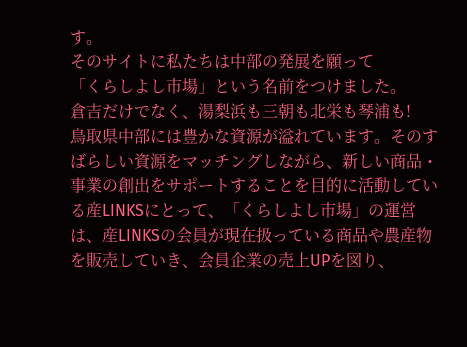す。
そのサイトに私たちは中部の発展を願って
「くらしよし市場」という名前をつけました。
倉吉だけでなく、湯梨浜も三朝も北栄も琴浦も!
鳥取県中部には豊かな資源が溢れています。そのすばらしい資源をマッチングしながら、新しい商品・事業の創出をサポートすることを目的に活動している産LINKSにとって、「くらしよし市場」の運営は、産LINKSの会員が現在扱っている商品や農産物を販売していき、会員企業の売上UPを図り、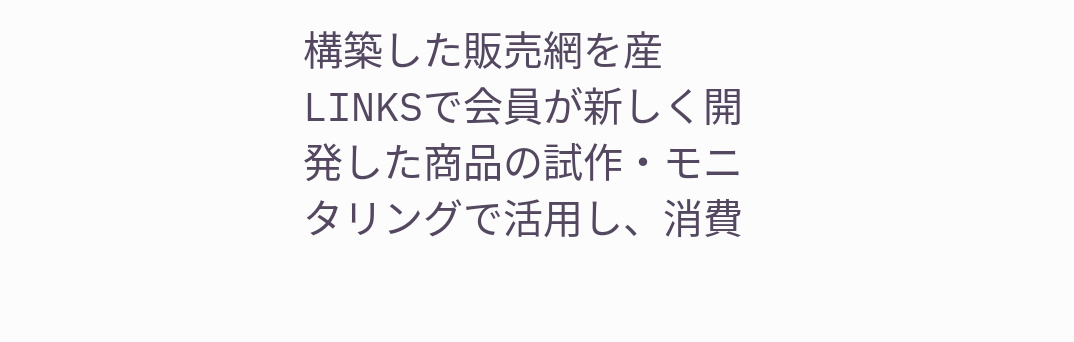構築した販売網を産LINKSで会員が新しく開発した商品の試作・モニタリングで活用し、消費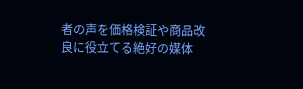者の声を価格検証や商品改良に役立てる絶好の媒体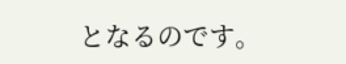となるのです。